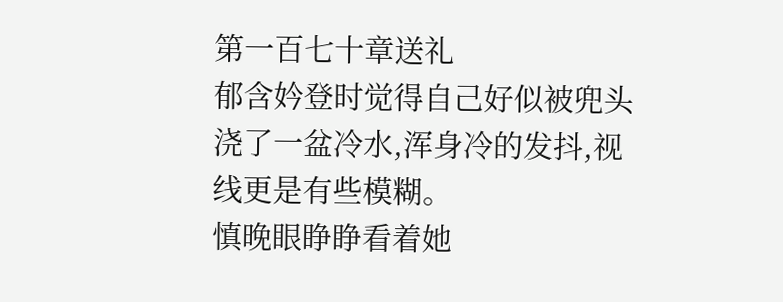第一百七十章送礼
郁含妗登时觉得自己好似被兜头浇了一盆冷水,浑身冷的发抖,视线更是有些模糊。
慎晚眼睁睁看着她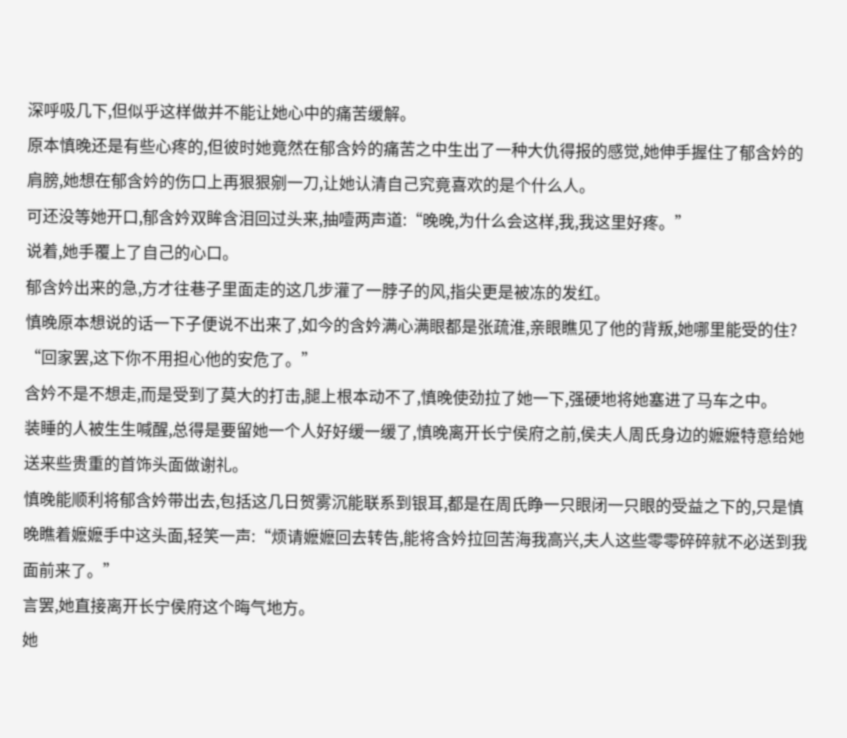深呼吸几下,但似乎这样做并不能让她心中的痛苦缓解。
原本慎晚还是有些心疼的,但彼时她竟然在郁含妗的痛苦之中生出了一种大仇得报的感觉,她伸手握住了郁含妗的肩膀,她想在郁含妗的伤口上再狠狠剜一刀,让她认清自己究竟喜欢的是个什么人。
可还没等她开口,郁含妗双眸含泪回过头来,抽噎两声道:“晚晚,为什么会这样,我,我这里好疼。”
说着,她手覆上了自己的心口。
郁含妗出来的急,方才往巷子里面走的这几步灌了一脖子的风,指尖更是被冻的发红。
慎晚原本想说的话一下子便说不出来了,如今的含妗满心满眼都是张疏淮,亲眼瞧见了他的背叛,她哪里能受的住?
“回家罢,这下你不用担心他的安危了。”
含妗不是不想走,而是受到了莫大的打击,腿上根本动不了,慎晚使劲拉了她一下,强硬地将她塞进了马车之中。
装睡的人被生生喊醒,总得是要留她一个人好好缓一缓了,慎晚离开长宁侯府之前,侯夫人周氏身边的嬷嬷特意给她送来些贵重的首饰头面做谢礼。
慎晚能顺利将郁含妗带出去,包括这几日贺雾沉能联系到银耳,都是在周氏睁一只眼闭一只眼的受益之下的,只是慎晚瞧着嬷嬷手中这头面,轻笑一声:“烦请嬷嬷回去转告,能将含妗拉回苦海我高兴,夫人这些零零碎碎就不必送到我面前来了。”
言罢,她直接离开长宁侯府这个晦气地方。
她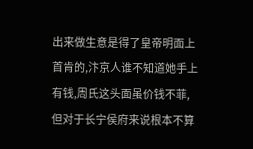出来做生意是得了皇帝明面上首肯的,汴京人谁不知道她手上有钱,周氏这头面虽价钱不菲,但对于长宁侯府来说根本不算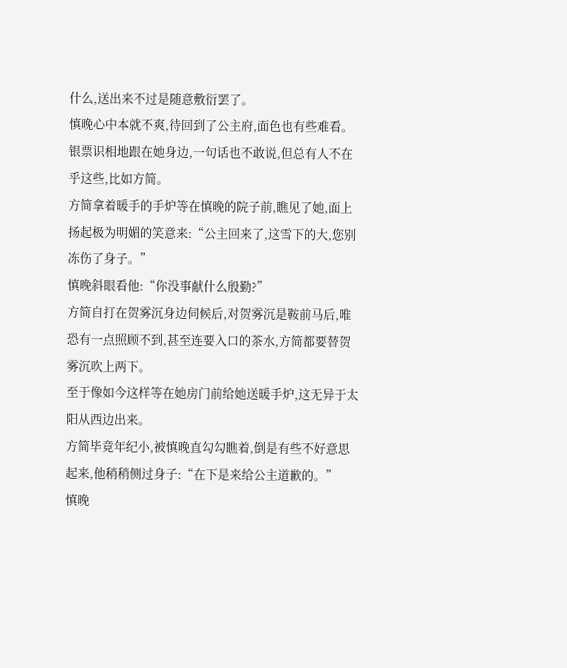什么,送出来不过是随意敷衍罢了。
慎晚心中本就不爽,待回到了公主府,面色也有些难看。
银票识相地跟在她身边,一句话也不敢说,但总有人不在乎这些,比如方简。
方简拿着暖手的手炉等在慎晚的院子前,瞧见了她,面上扬起极为明媚的笑意来:“公主回来了,这雪下的大,您别冻伤了身子。”
慎晚斜眼看他:“你没事献什么殷勤?”
方简自打在贺雾沉身边伺候后,对贺雾沉是鞍前马后,唯恐有一点照顾不到,甚至连要入口的茶水,方简都要替贺雾沉吹上两下。
至于像如今这样等在她房门前给她送暖手炉,这无异于太阳从西边出来。
方简毕竟年纪小,被慎晚直勾勾瞧着,倒是有些不好意思起来,他稍稍侧过身子:“在下是来给公主道歉的。”
慎晚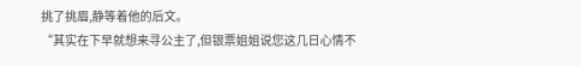挑了挑眉,静等着他的后文。
“其实在下早就想来寻公主了,但银票姐姐说您这几日心情不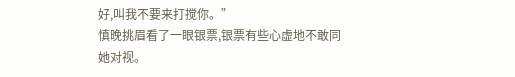好,叫我不要来打搅你。”
慎晚挑眉看了一眼银票,银票有些心虚地不敢同她对视。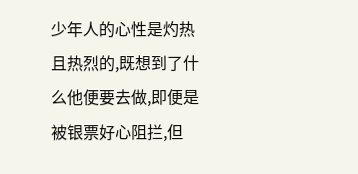少年人的心性是灼热且热烈的,既想到了什么他便要去做,即便是被银票好心阻拦,但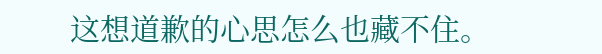这想道歉的心思怎么也藏不住。